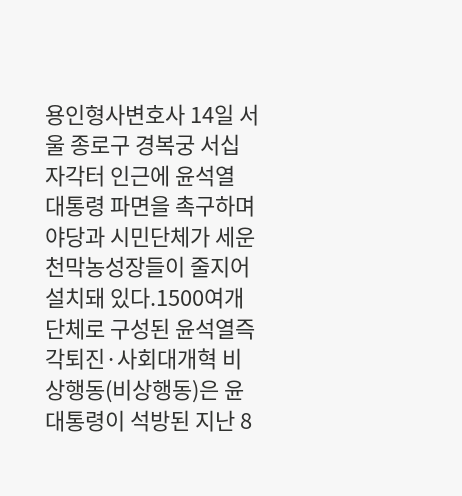용인형사변호사 14일 서울 종로구 경복궁 서십자각터 인근에 윤석열 대통령 파면을 촉구하며 야당과 시민단체가 세운 천막농성장들이 줄지어 설치돼 있다.1500여개 단체로 구성된 윤석열즉각퇴진·사회대개혁 비상행동(비상행동)은 윤 대통령이 석방된 지난 8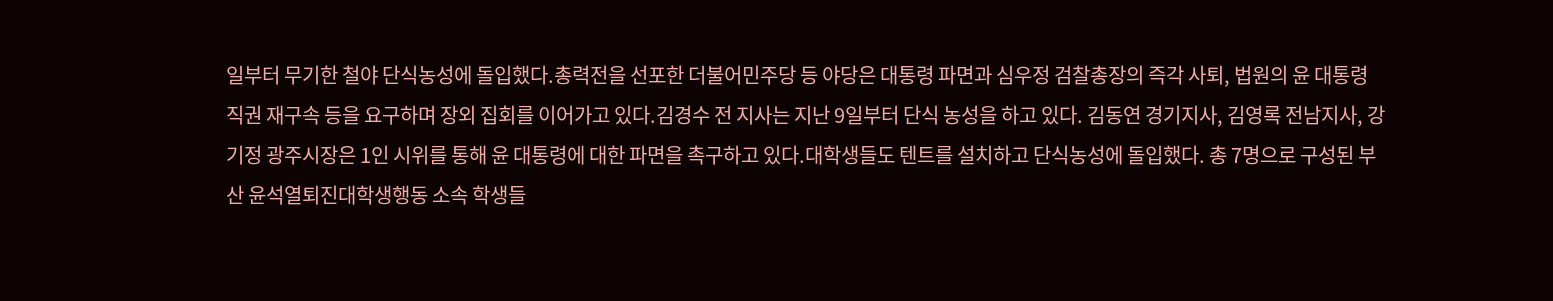일부터 무기한 철야 단식농성에 돌입했다.총력전을 선포한 더불어민주당 등 야당은 대통령 파면과 심우정 검찰총장의 즉각 사퇴, 법원의 윤 대통령 직권 재구속 등을 요구하며 장외 집회를 이어가고 있다.김경수 전 지사는 지난 9일부터 단식 농성을 하고 있다. 김동연 경기지사, 김영록 전남지사, 강기정 광주시장은 1인 시위를 통해 윤 대통령에 대한 파면을 촉구하고 있다.대학생들도 텐트를 설치하고 단식농성에 돌입했다. 총 7명으로 구성된 부산 윤석열퇴진대학생행동 소속 학생들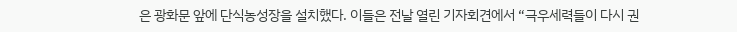은 광화문 앞에 단식농성장을 설치했다. 이들은 전날 열린 기자회견에서 “극우세력들이 다시 권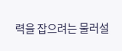력을 잡으려는 물러설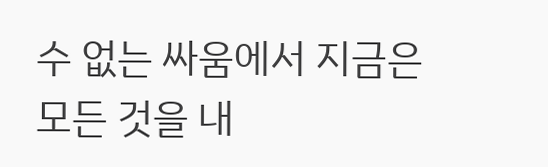수 없는 싸움에서 지금은 모든 것을 내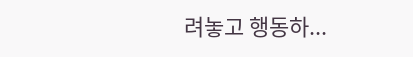려놓고 행동하...